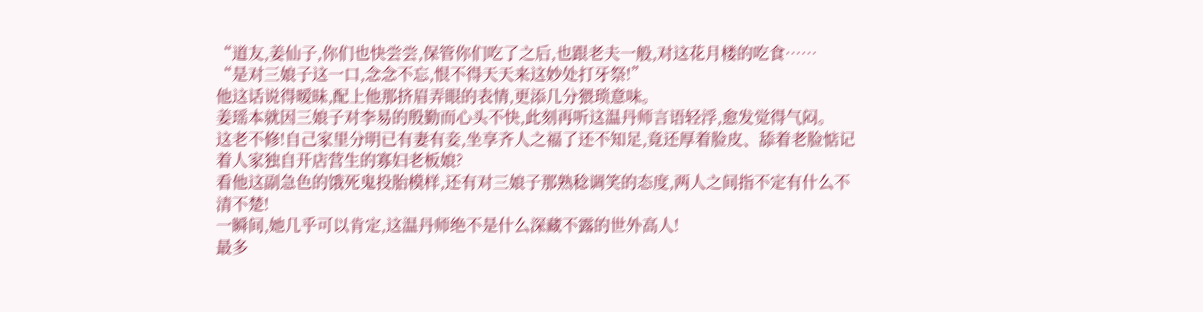“道友,姜仙子,你们也快尝尝,保管你们吃了之后,也跟老夫一般,对这花月楼的吃食……
“是对三娘子这一口,念念不忘,恨不得天天来这妙处打牙祭!”
他这话说得暧昧,配上他那挤眉弄眼的表情,更添几分猥琐意味。
姜瑶本就因三娘子对李易的殷勤而心头不快,此刻再听这温丹师言语轻浮,愈发觉得气闷。
这老不修!自己家里分明已有妻有妾,坐享齐人之福了还不知足,竟还厚着脸皮、舔着老脸惦记着人家独自开店营生的寡妇老板娘?
看他这副急色的饿死鬼投胎模样,还有对三娘子那熟稔调笑的态度,两人之间指不定有什么不清不楚!
一瞬间,她几乎可以肯定,这温丹师绝不是什么深藏不露的世外高人!
最多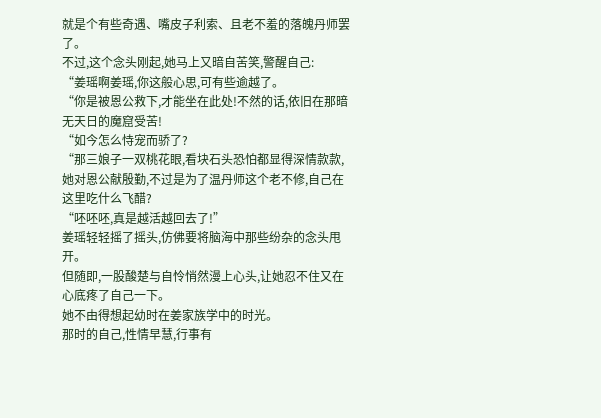就是个有些奇遇、嘴皮子利索、且老不羞的落魄丹师罢了。
不过,这个念头刚起,她马上又暗自苦笑,警醒自己:
“姜瑶啊姜瑶,你这般心思,可有些逾越了。
“你是被恩公救下,才能坐在此处!不然的话,依旧在那暗无天日的魔窟受苦!
“如今怎么恃宠而骄了?
“那三娘子一双桃花眼,看块石头恐怕都显得深情款款,她对恩公献殷勤,不过是为了温丹师这个老不修,自己在这里吃什么飞醋?
“呸呸呸,真是越活越回去了!”
姜瑶轻轻摇了摇头,仿佛要将脑海中那些纷杂的念头甩开。
但随即,一股酸楚与自怜悄然漫上心头,让她忍不住又在心底疼了自己一下。
她不由得想起幼时在姜家族学中的时光。
那时的自己,性情早慧,行事有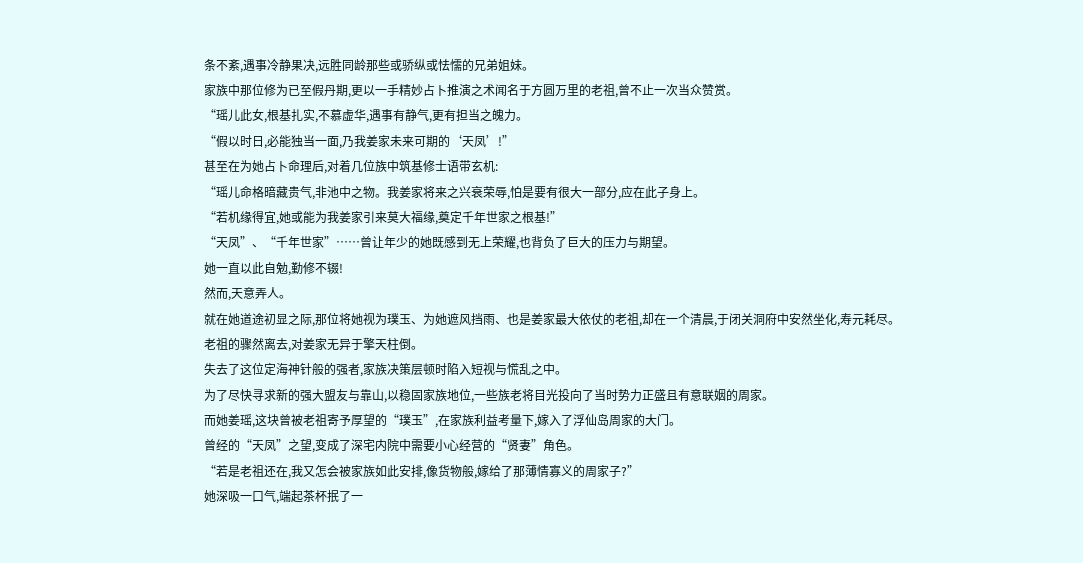条不紊,遇事冷静果决,远胜同龄那些或骄纵或怯懦的兄弟姐妹。
家族中那位修为已至假丹期,更以一手精妙占卜推演之术闻名于方圆万里的老祖,曾不止一次当众赞赏。
“瑶儿此女,根基扎实,不慕虚华,遇事有静气,更有担当之魄力。
“假以时日,必能独当一面,乃我姜家未来可期的‘天凤’!”
甚至在为她占卜命理后,对着几位族中筑基修士语带玄机:
“瑶儿命格暗藏贵气,非池中之物。我姜家将来之兴衰荣辱,怕是要有很大一部分,应在此子身上。
“若机缘得宜,她或能为我姜家引来莫大福缘,奠定千年世家之根基!”
“天凤”、“千年世家”……曾让年少的她既感到无上荣耀,也背负了巨大的压力与期望。
她一直以此自勉,勤修不辍!
然而,天意弄人。
就在她道途初显之际,那位将她视为璞玉、为她遮风挡雨、也是姜家最大依仗的老祖,却在一个清晨,于闭关洞府中安然坐化,寿元耗尽。
老祖的骤然离去,对姜家无异于擎天柱倒。
失去了这位定海神针般的强者,家族决策层顿时陷入短视与慌乱之中。
为了尽快寻求新的强大盟友与靠山,以稳固家族地位,一些族老将目光投向了当时势力正盛且有意联姻的周家。
而她姜瑶,这块曾被老祖寄予厚望的“璞玉”,在家族利益考量下,嫁入了浮仙岛周家的大门。
曾经的“天凤”之望,变成了深宅内院中需要小心经营的“贤妻”角色。
“若是老祖还在,我又怎会被家族如此安排,像货物般,嫁给了那薄情寡义的周家子?”
她深吸一口气,端起茶杯抿了一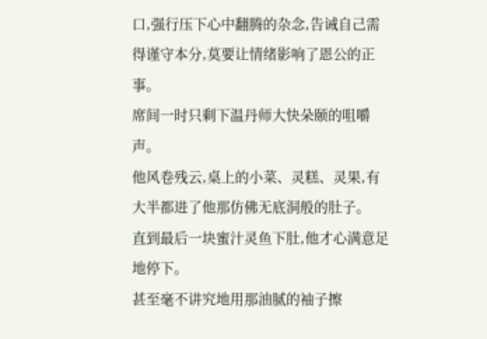口,强行压下心中翻腾的杂念,告诫自己需得谨守本分,莫要让情绪影响了恩公的正事。
席间一时只剩下温丹师大快朵颐的咀嚼声。
他风卷残云,桌上的小菜、灵糕、灵果,有大半都进了他那仿佛无底洞般的肚子。
直到最后一块蜜汁灵鱼下肚,他才心满意足地停下。
甚至毫不讲究地用那油腻的袖子擦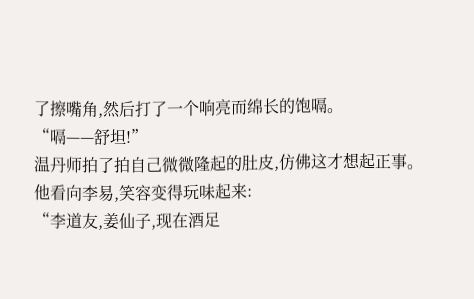了擦嘴角,然后打了一个响亮而绵长的饱嗝。
“嗝——舒坦!”
温丹师拍了拍自己微微隆起的肚皮,仿佛这才想起正事。
他看向李易,笑容变得玩味起来:
“李道友,姜仙子,现在酒足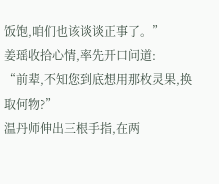饭饱,咱们也该谈谈正事了。”
姜瑶收拾心情,率先开口问道:
“前辈,不知您到底想用那枚灵果,换取何物?”
温丹师伸出三根手指,在两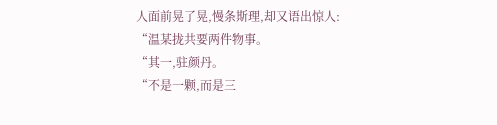人面前晃了晃,慢条斯理,却又语出惊人:
“温某拢共要两件物事。
“其一,驻颜丹。
“不是一颗,而是三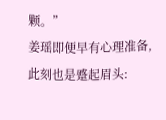颗。”
姜瑶即便早有心理准备,此刻也是蹙起眉头: